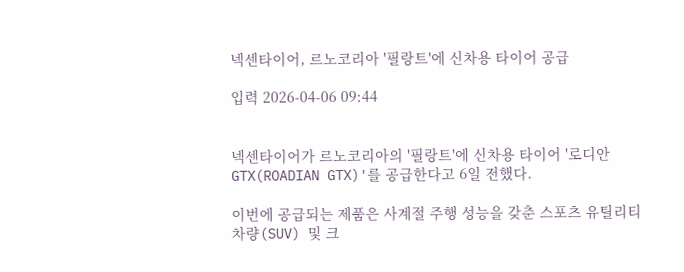넥센타이어, 르노코리아 '필랑트'에 신차용 타이어 공급

입력 2026-04-06 09:44


넥센타이어가 르노코리아의 '필랑트'에 신차용 타이어 '로디안 GTX(ROADIAN GTX)'를 공급한다고 6일 전했다.

이번에 공급되는 제품은 사계절 주행 성능을 갖춘 스포츠 유틸리티차량(SUV) 및 크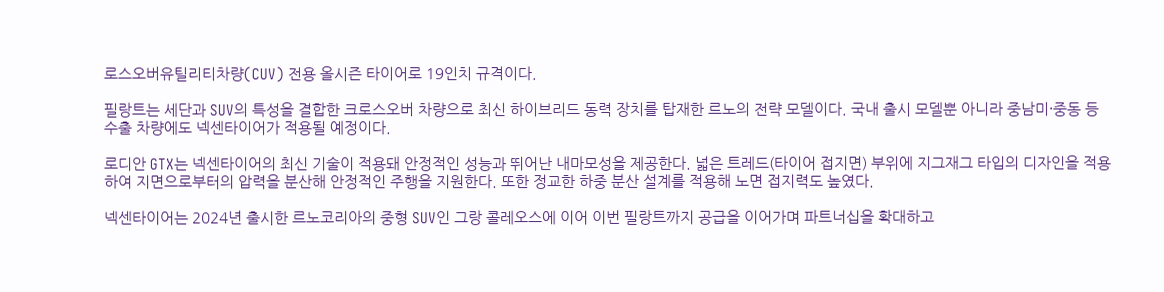로스오버유틸리티차량(CUV) 전용 올시즌 타이어로 19인치 규격이다.

필랑트는 세단과 SUV의 특성을 결합한 크로스오버 차량으로 최신 하이브리드 동력 장치를 탑재한 르노의 전략 모델이다. 국내 출시 모델뿐 아니라 중남미·중동 등 수출 차량에도 넥센타이어가 적용될 예정이다.

로디안 GTX는 넥센타이어의 최신 기술이 적용돼 안정적인 성능과 뛰어난 내마모성을 제공한다. 넓은 트레드(타이어 접지면) 부위에 지그재그 타입의 디자인을 적용하여 지면으로부터의 압력을 분산해 안정적인 주행을 지원한다. 또한 정교한 하중 분산 설계를 적용해 노면 접지력도 높였다.

넥센타이어는 2024년 출시한 르노코리아의 중형 SUV인 그랑 콜레오스에 이어 이번 필랑트까지 공급을 이어가며 파트너십을 확대하고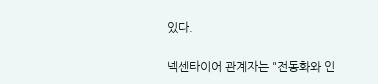있다.

넥센타이어 관계자는 "전동화와 인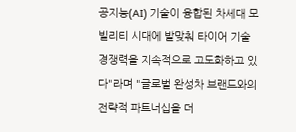공지능(AI) 기술이 융합된 차세대 모빌리티 시대에 발맞춰 타이어 기술 경쟁력을 지속적으로 고도화하고 있다"라며 "글로벌 완성차 브랜드와의 전략적 파트너십을 더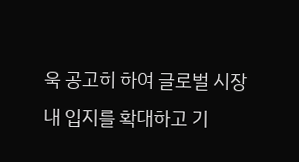욱 공고히 하여 글로벌 시장 내 입지를 확대하고 기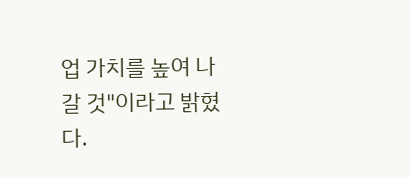업 가치를 높여 나갈 것"이라고 밝혔다.